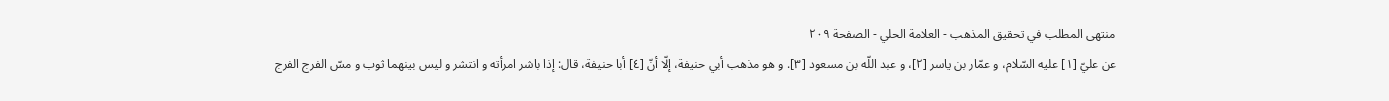منتهى المطلب في تحقيق المذهب - العلامة الحلي - الصفحة ٢٠٩
عن عليّ [١] عليه السّلام، و عمّار بن ياسر [٢]، و عبد اللّه بن مسعود [٣]. و هو مذهب أبي حنيفة، إلّا أنّ [٤] أبا حنيفة، قال: إذا باشر امرأته و انتشر و ليس بينهما ثوب و مسّ الفرج الفرج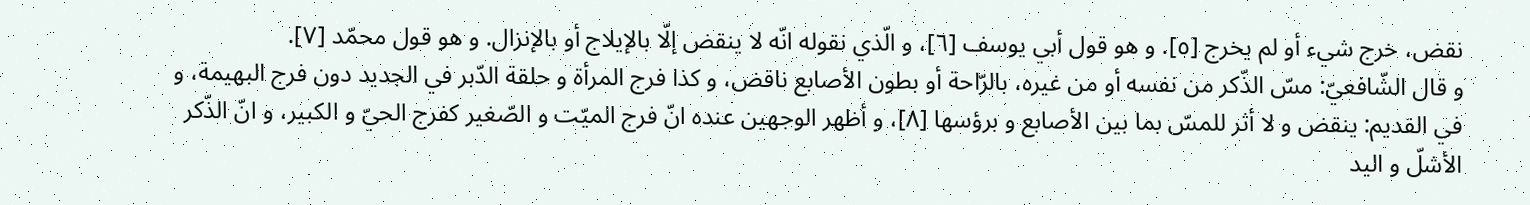نقض، خرج شيء أو لم يخرج [٥]. و هو قول أبي يوسف [٦]، و الّذي نقوله انّه لا ينقض إلّا بالإيلاج أو بالإنزال. و هو قول محمّد [٧].
و قال الشّافعيّ: مسّ الذّكر من نفسه أو من غيره، بالرّاحة أو بطون الأصابع ناقض، و كذا فرج المرأة و حلقة الدّبر في الجديد دون فرج البهيمة، و في القديم: ينقض و لا أثر للمسّ بما بين الأصابع و برؤسها [٨]، و أظهر الوجهين عنده انّ فرج الميّت و الصّغير كفرج الحيّ و الكبير، و انّ الذّكر الأشلّ و اليد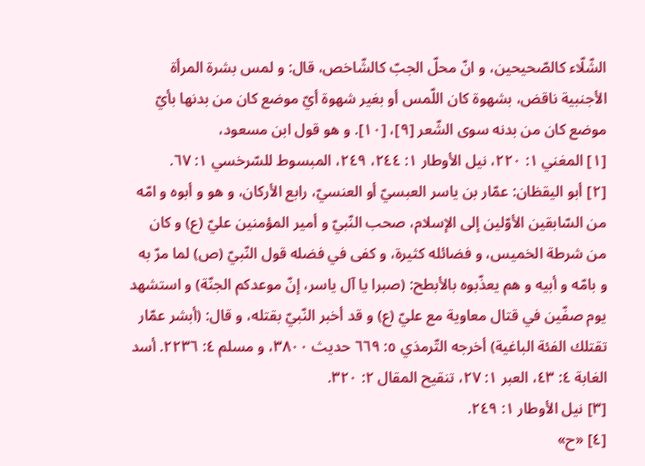الشّلّاء كالصّحيحين، و انّ محلّ الجبّ كالشّاخص، قال: و لمس بشرة المرأة الأجنبية ناقض، بشهوة كان اللّمس أو بغير شهوة أيّ موضع كان من بدنها بأيّ موضع كان من بدنه سوى الشّعر [٩]، [١٠]. و هو قول ابن مسعود،
[١] المغني ١: ٢٢٠، نيل الأوطار ١: ٢٤٤، ٢٤٩، المبسوط للسّرخسي ١: ٦٧.
[٢] أبو اليقظان: عمّار بن ياسر العبسيّ أو العنسيّ، رابع الأركان، و هو و أبوه و امّه من السّابقين الأوّلين إلى الإسلام، صحب النّبيّ و أمير المؤمنين عليّ (ع) و كان من شرطة الخميس، و فضائله كثيرة، و كفى في فضله قول النّبيّ (ص) لما مرّ به و بامّه و أبيه و هم يعذّبوه بالأبطح: (صبرا يا آل ياسر، إنّ موعدكم الجنّة) و استشهد يوم صفّين في قتال معاوية مع عليّ (ع) و قد أخبر النّبيّ بقتله، و قال: (أبشر عمّار تقتلك الفئة الباغية) أخرجه التّرمذي ٥: ٦٦٩ حديث ٣٨٠٠، و مسلم ٤: ٢٢٣٦. أسد الغابة ٤: ٤٣، العبر ١: ٢٧، تنقيح المقال ٢: ٣٢٠.
[٣] نيل الأوطار ١: ٢٤٩.
[٤] «ح»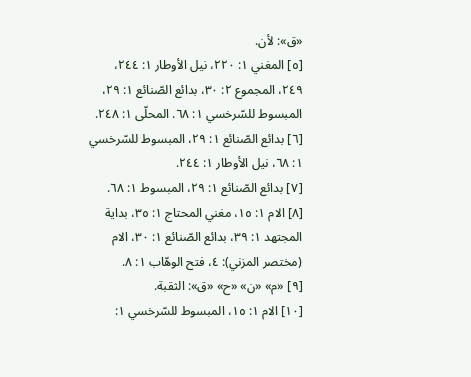«ق»: لأن.
[٥] المغني ١: ٢٢٠، نيل الأوطار ١: ٢٤٤، ٢٤٩، المجموع ٢: ٣٠، بدائع الصّنائع ١: ٢٩، المبسوط للسّرخسي ١: ٦٨. المحلّى ١: ٢٤٨.
[٦] بدائع الصّنائع ١: ٢٩، المبسوط للسّرخسي ١: ٦٨، نيل الأوطار ١: ٢٤٤.
[٧] بدائع الصّنائع ١: ٢٩، المبسوط ١: ٦٨.
[٨] الام ١: ١٥، مغني المحتاج ١: ٣٥، بداية المجتهد ١: ٣٩، بدائع الصّنائع ١: ٣٠، الام (مختصر المزني): ٤، فتح الوهّاب ١: ٨.
[٩] «م» «ن» «ح» «ق»: الثقبة.
[١٠] الام ١: ١٥، المبسوط للسّرخسي ١: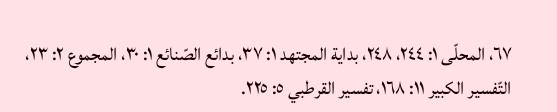٦٧، المحلّى ١: ٢٤٤، ٢٤٨، بداية المجتهد ١: ٣٧، بدائع الصّنائع ١: ٣٠، المجموع ٢: ٢٣، التّفسير الكبير ١١: ١٦٨، تفسير القرطبي ٥: ٢٢٥.